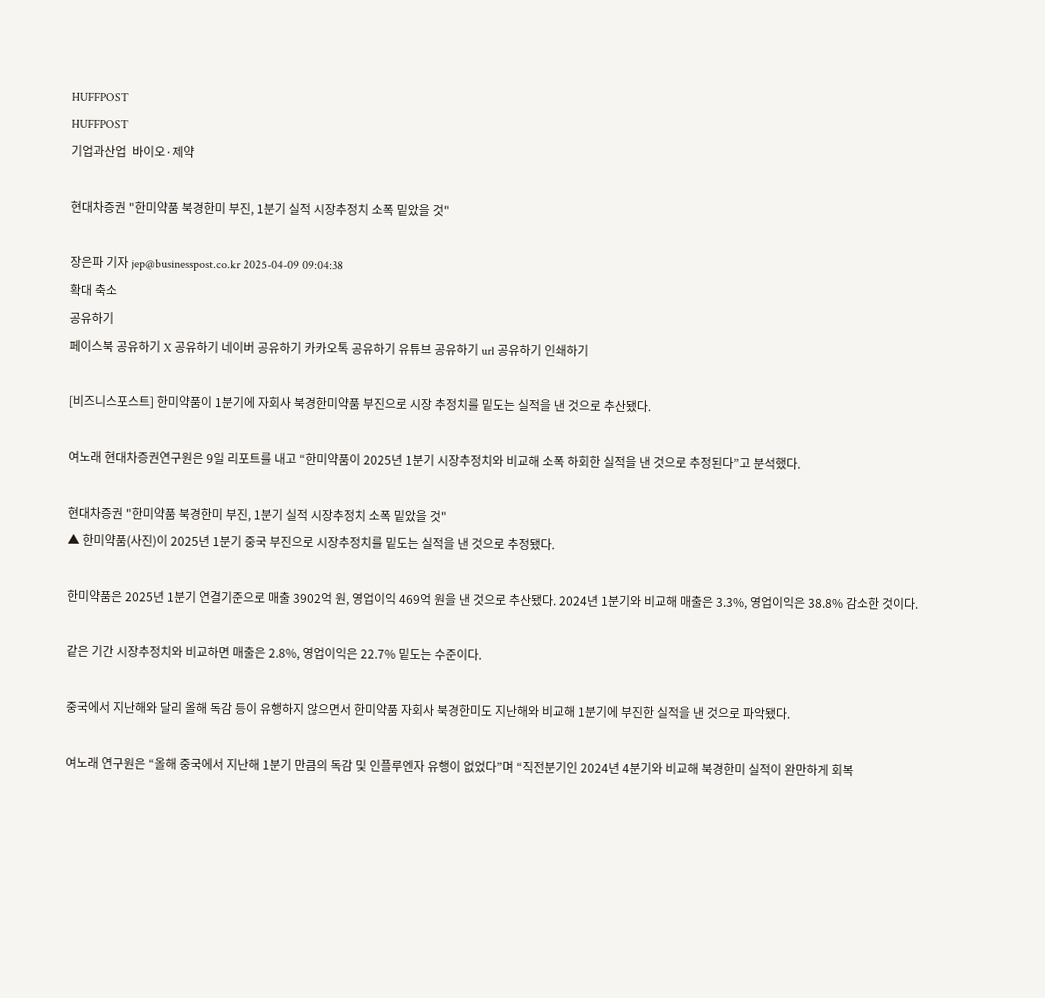HUFFPOST
HUFFPOST
기업과산업  바이오·제약

현대차증권 "한미약품 북경한미 부진, 1분기 실적 시장추정치 소폭 밑았을 것"

장은파 기자 jep@businesspost.co.kr 2025-04-09 09:04:38
확대 축소
공유하기
페이스북 공유하기 X 공유하기 네이버 공유하기 카카오톡 공유하기 유튜브 공유하기 url 공유하기 인쇄하기

[비즈니스포스트] 한미약품이 1분기에 자회사 북경한미약품 부진으로 시장 추정치를 밑도는 실적을 낸 것으로 추산됐다.

여노래 현대차증권연구원은 9일 리포트를 내고 “한미약품이 2025년 1분기 시장추정치와 비교해 소폭 하회한 실적을 낸 것으로 추정된다”고 분석했다.

현대차증권 "한미약품 북경한미 부진, 1분기 실적 시장추정치 소폭 밑았을 것"
▲ 한미약품(사진)이 2025년 1분기 중국 부진으로 시장추정치를 밑도는 실적을 낸 것으로 추정됐다.

한미약품은 2025년 1분기 연결기준으로 매출 3902억 원, 영업이익 469억 원을 낸 것으로 추산됐다. 2024년 1분기와 비교해 매출은 3.3%, 영업이익은 38.8% 감소한 것이다.

같은 기간 시장추정치와 비교하면 매출은 2.8%, 영업이익은 22.7% 밑도는 수준이다.

중국에서 지난해와 달리 올해 독감 등이 유행하지 않으면서 한미약품 자회사 북경한미도 지난해와 비교해 1분기에 부진한 실적을 낸 것으로 파악됐다.

여노래 연구원은 “올해 중국에서 지난해 1분기 만큼의 독감 및 인플루엔자 유행이 없었다”며 “직전분기인 2024년 4분기와 비교해 북경한미 실적이 완만하게 회복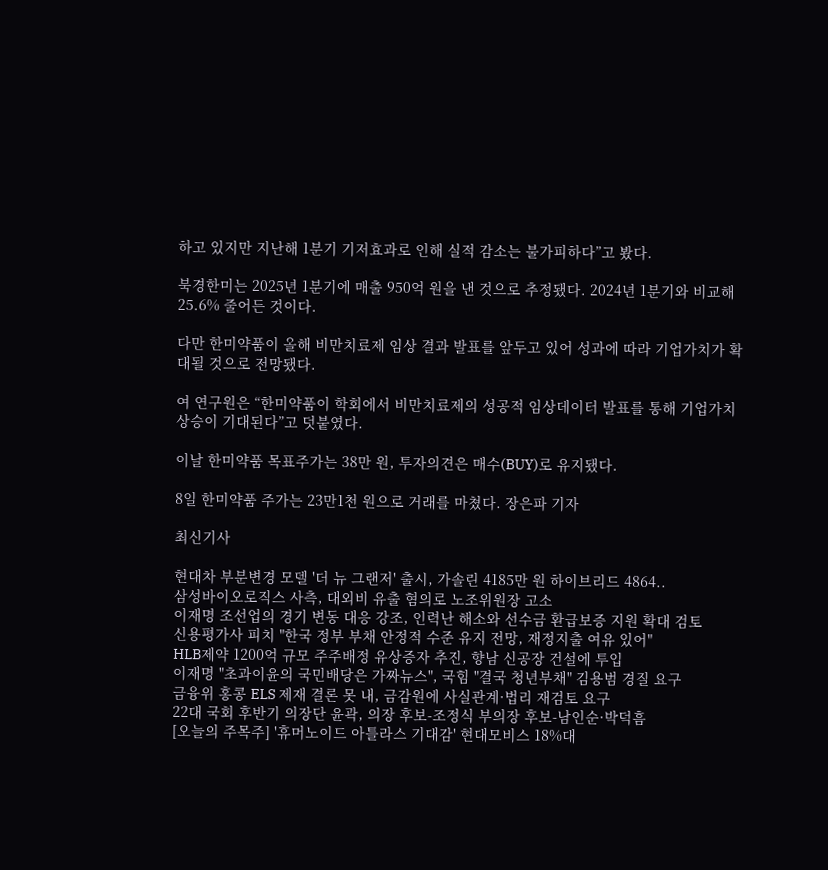하고 있지만 지난해 1분기 기저효과로 인해 실적 감소는 불가피하다”고 봤다.

북경한미는 2025년 1분기에 매출 950억 원을 낸 것으로 추정됐다. 2024년 1분기와 비교해 25.6% 줄어든 것이다.

다만 한미약품이 올해 비만치료제 임상 결과 발표를 앞두고 있어 성과에 따라 기업가치가 확대될 것으로 전망됐다.

여 연구원은 “한미약품이 학회에서 비만치료제의 성공적 임상데이터 발표를 통해 기업가치 상승이 기대된다”고 덧붙였다.

이날 한미약품 목표주가는 38만 원, 투자의견은 매수(BUY)로 유지됐다.

8일 한미약품 주가는 23만1천 원으로 거래를 마쳤다. 장은파 기자

최신기사

현대차 부분변경 모델 '더 뉴 그랜저' 출시, 가솔린 4185만 원 하이브리드 4864..
삼성바이오로직스 사측, 대외비 유출 혐의로 노조위원장 고소
이재명 조선업의 경기 변동 대응 강조, 인력난 해소와 선수금 환급보증 지원 확대 검토
신용평가사 피치 "한국 정부 부채 안정적 수준 유지 전망, 재정지출 여유 있어"
HLB제약 1200억 규모 주주배정 유상증자 추진, 향남 신공장 건설에 투입
이재명 "초과이윤의 국민배당은 가짜뉴스", 국힘 "결국 청년부채" 김용범 경질 요구
금융위 홍콩 ELS 제재 결론 못 내, 금감원에 사실관계·법리 재검토 요구
22대 국회 후반기 의장단 윤곽, 의장 후보-조정식 부의장 후보-남인순·박덕흠
[오늘의 주목주] '휴머노이드 아틀라스 기대감' 현대모비스 18%대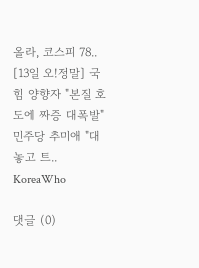올라, 코스피 78..
[13일 오!정말] 국힘 양향자 "본질 호도에 짜증 대폭발" 민주당 추미애 "대놓고 트..
KoreaWho

댓글 (0)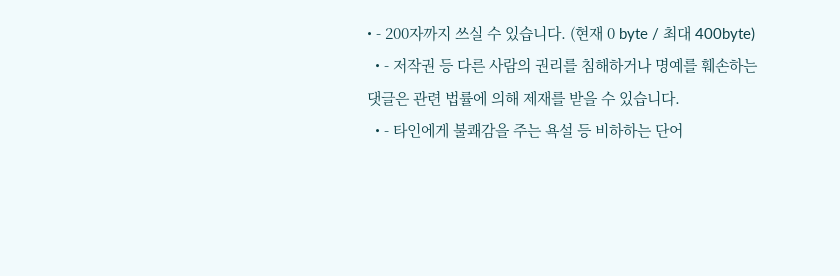• - 200자까지 쓰실 수 있습니다. (현재 0 byte / 최대 400byte)
  • - 저작권 등 다른 사람의 권리를 침해하거나 명예를 훼손하는 댓글은 관련 법률에 의해 제재를 받을 수 있습니다.
  • - 타인에게 불쾌감을 주는 욕설 등 비하하는 단어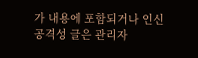가 내용에 포함되거나 인신공격성 글은 관리자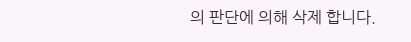의 판단에 의해 삭제 합니다.